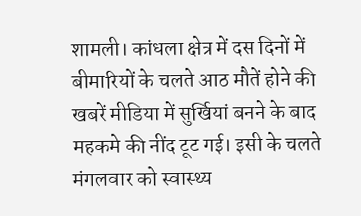शामली। कांधला क्षेत्र में दस दिनों में बीमारियों के चलते आठ मौतें होने की खबरें मीडिया में सुर्खियां बनने के बाद महकमे की नींद टूट गई। इसी के चलते मंगलवार को स्वास्थ्य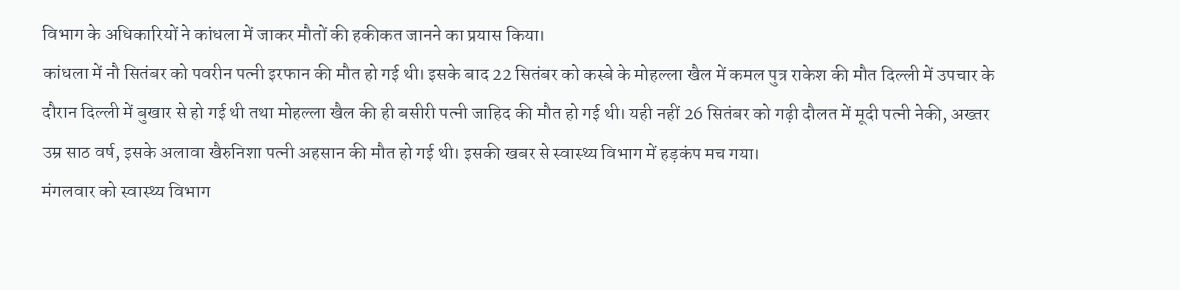विभाग के अधिकारियों ने कांधला में जाकर मौतों की हकीकत जानने का प्रयास किया।
कांधला में नौ सितंबर को पवरीन पत्नी इरफान की मौत हो गई थी। इसके बाद 22 सितंबर को कस्बे के मोहल्ला खैल में कमल पुत्र राकेश की मौत दिल्ली में उपचार के दौरान दिल्ली में बुखार से हो गई थी तथा मोहल्ला खैल की ही बसीरी पत्नी जाहिद की मौत हो गई थी। यही नहीं 26 सितंबर को गढ़ी दौलत में मूदी पत्नी नेकी, अख्तर उम्र साठ वर्ष, इसके अलावा खैरुनिशा पत्नी अहसान की मौत हो गई थी। इसकी खबर से स्वास्थ्य विभाग में हड़कंप मच गया।
मंगलवार को स्वास्थ्य विभाग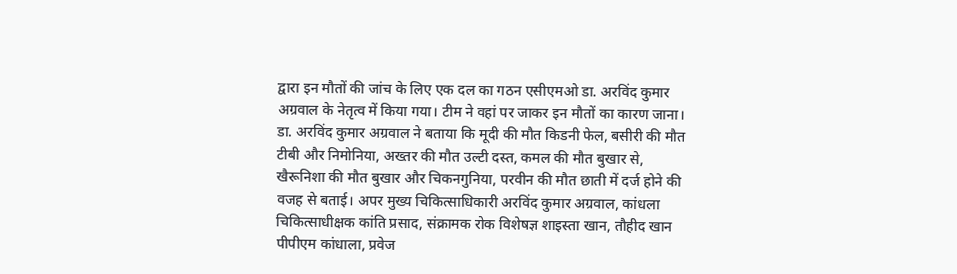द्वारा इन मौतों की जांच के लिए एक दल का गठन एसीएमओ डा. अरविंद कुमार अग्रवाल के नेतृत्व में किया गया। टीम ने वहां पर जाकर इन मौतों का कारण जाना। डा. अरविंद कुमार अग्रवाल ने बताया कि मूदी की मौत किडनी फेल, बसीरी की मौत टीबी और निमोनिया, अख्तर की मौत उल्टी दस्त, कमल की मौत बुखार से, खैरूनिशा की मौत बुखार और चिकनगुनिया, परवीन की मौत छाती में दर्ज होने की वजह से बताई। अपर मुख्य चिकित्साधिकारी अरविंद कुमार अग्रवाल, कांधला चिकित्साधीक्षक कांति प्रसाद, संक्रामक रोक विशेषज्ञ शाइस्ता खान, तौहीद खान पीपीएम कांधाला, प्रवेज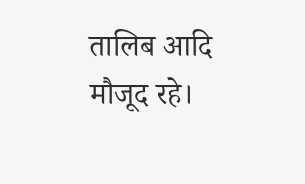तालिब आदि मौजूद रहे।